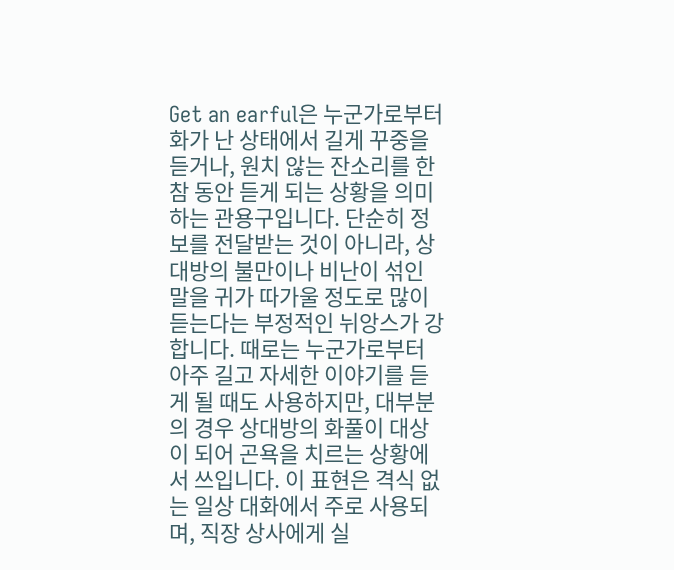Get an earful은 누군가로부터 화가 난 상태에서 길게 꾸중을 듣거나, 원치 않는 잔소리를 한참 동안 듣게 되는 상황을 의미하는 관용구입니다. 단순히 정보를 전달받는 것이 아니라, 상대방의 불만이나 비난이 섞인 말을 귀가 따가울 정도로 많이 듣는다는 부정적인 뉘앙스가 강합니다. 때로는 누군가로부터 아주 길고 자세한 이야기를 듣게 될 때도 사용하지만, 대부분의 경우 상대방의 화풀이 대상이 되어 곤욕을 치르는 상황에서 쓰입니다. 이 표현은 격식 없는 일상 대화에서 주로 사용되며, 직장 상사에게 실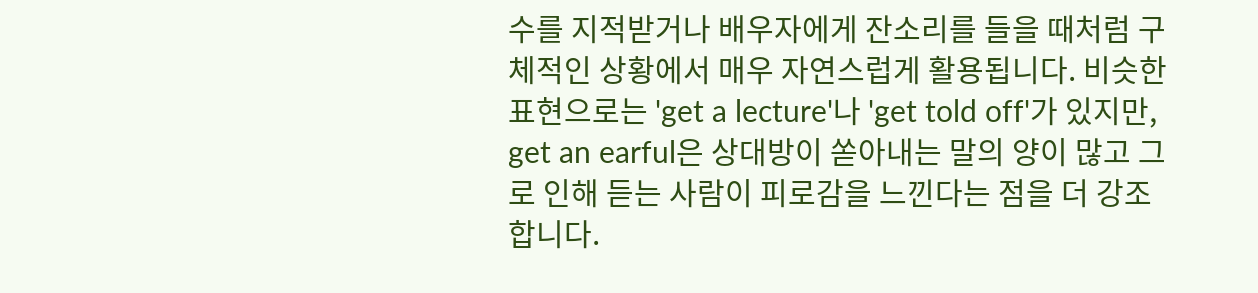수를 지적받거나 배우자에게 잔소리를 들을 때처럼 구체적인 상황에서 매우 자연스럽게 활용됩니다. 비슷한 표현으로는 'get a lecture'나 'get told off'가 있지만, get an earful은 상대방이 쏟아내는 말의 양이 많고 그로 인해 듣는 사람이 피로감을 느낀다는 점을 더 강조합니다.